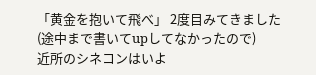「黄金を抱いて飛べ」 2度目みてきました
(途中まで書いてupしてなかったので)
近所のシネコンはいよ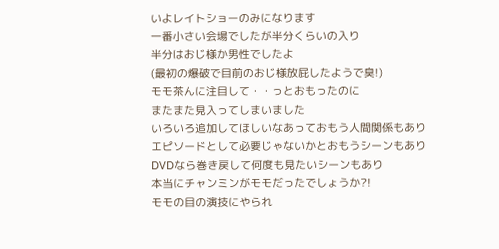いよレイトショーのみになります
一番小さい会場でしたが半分くらいの入り
半分はおじ様か男性でしたよ
(最初の爆破で目前のおじ様放屁したようで臭!)
モモ茶んに注目して・・っとおもったのに
またまた見入ってしまいました
いろいろ追加してほしいなあっておもう人間関係もあり
エピソードとして必要じゃないかとおもうシーンもあり
DVDなら巻き戻して何度も見たいシーンもあり
本当にチャンミンがモモだったでしょうか?!
モモの目の演技にやられ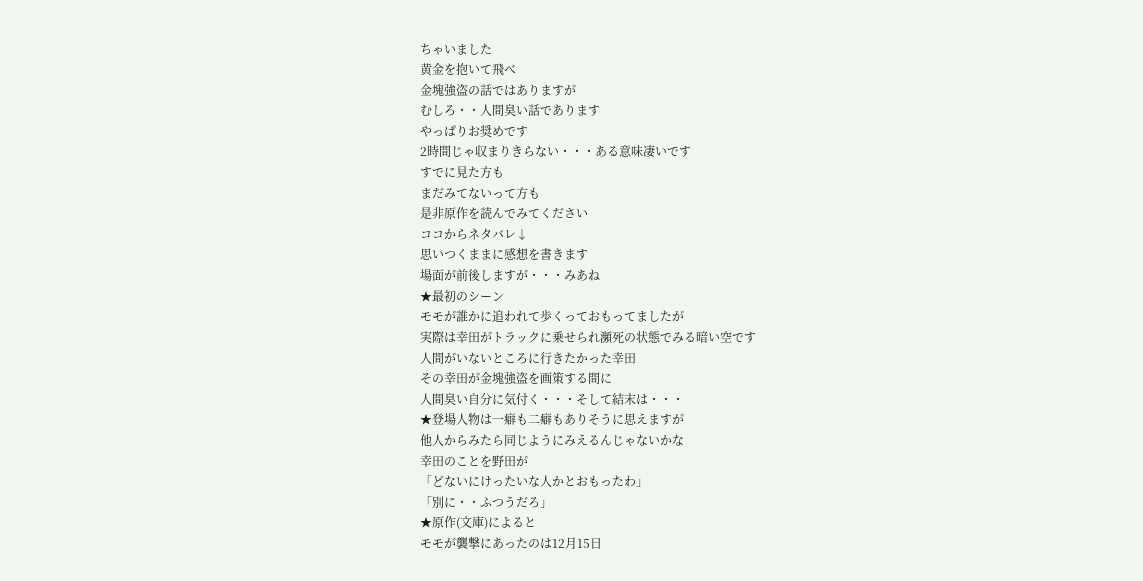ちゃいました
黄金を抱いて飛べ
金塊強盗の話ではありますが
むしろ・・人間臭い話であります
やっぱりお奨めです
2時間じゃ収まりきらない・・・ある意味凄いです
すでに見た方も
まだみてないって方も
是非原作を読んでみてください
ココからネタバレ↓
思いつくままに感想を書きます
場面が前後しますが・・・みあね
★最初のシーン
モモが誰かに追われて歩くっておもってましたが
実際は幸田がトラックに乗せられ瀕死の状態でみる暗い空です
人間がいないところに行きたかった幸田
その幸田が金塊強盗を画策する間に
人間臭い自分に気付く・・・そして結末は・・・
★登場人物は一癖も二癖もありそうに思えますが
他人からみたら同じようにみえるんじゃないかな
幸田のことを野田が
「どないにけったいな人かとおもったわ」
「別に・・ふつうだろ」
★原作(文庫)によると
モモが襲撃にあったのは12月15日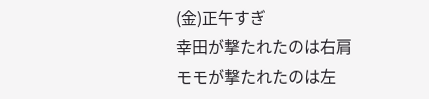(金)正午すぎ
幸田が撃たれたのは右肩
モモが撃たれたのは左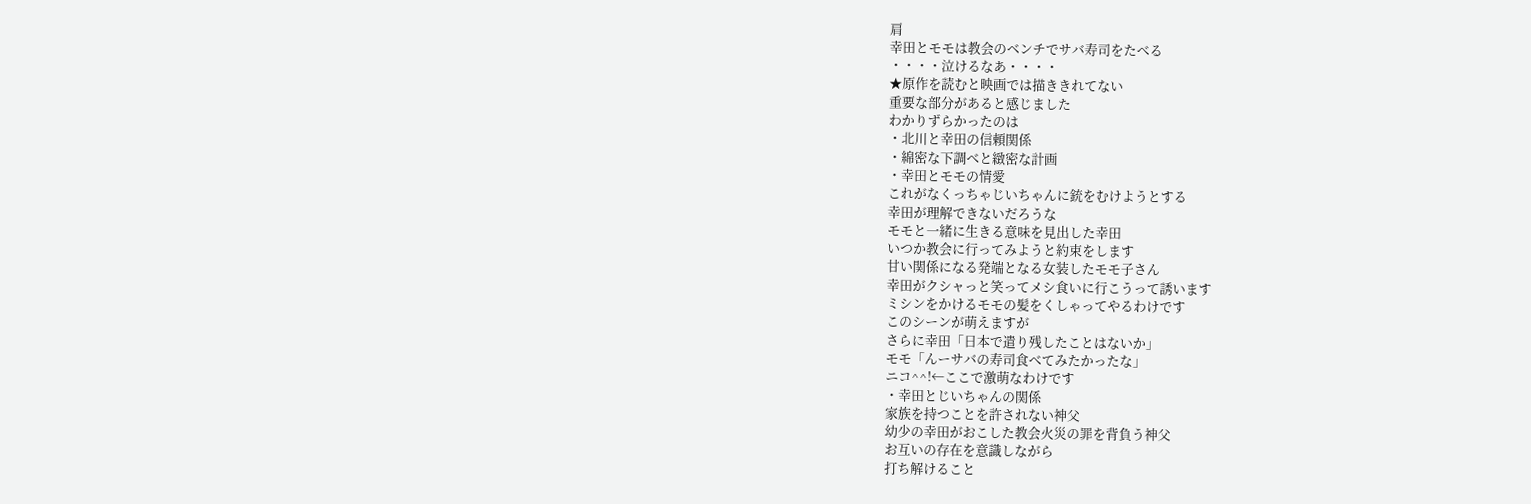肩
幸田とモモは教会のベンチでサバ寿司をたべる
・・・・泣けるなあ・・・・
★原作を読むと映画では描ききれてない
重要な部分があると感じました
わかりずらかったのは
・北川と幸田の信頼関係
・綿密な下調べと緻密な計画
・幸田とモモの情愛
これがなくっちゃじいちゃんに銃をむけようとする
幸田が理解できないだろうな
モモと一緒に生きる意味を見出した幸田
いつか教会に行ってみようと約束をします
甘い関係になる発端となる女装したモモ子さん
幸田がクシャっと笑ってメシ食いに行こうって誘います
ミシンをかけるモモの髪をくしゃってやるわけです
このシーンが萌えますが
さらに幸田「日本で遣り残したことはないか」
モモ「んーサバの寿司食べてみたかったな」
ニコ^^!←ここで激萌なわけです
・幸田とじいちゃんの関係
家族を持つことを許されない神父
幼少の幸田がおこした教会火災の罪を背負う神父
お互いの存在を意識しながら
打ち解けること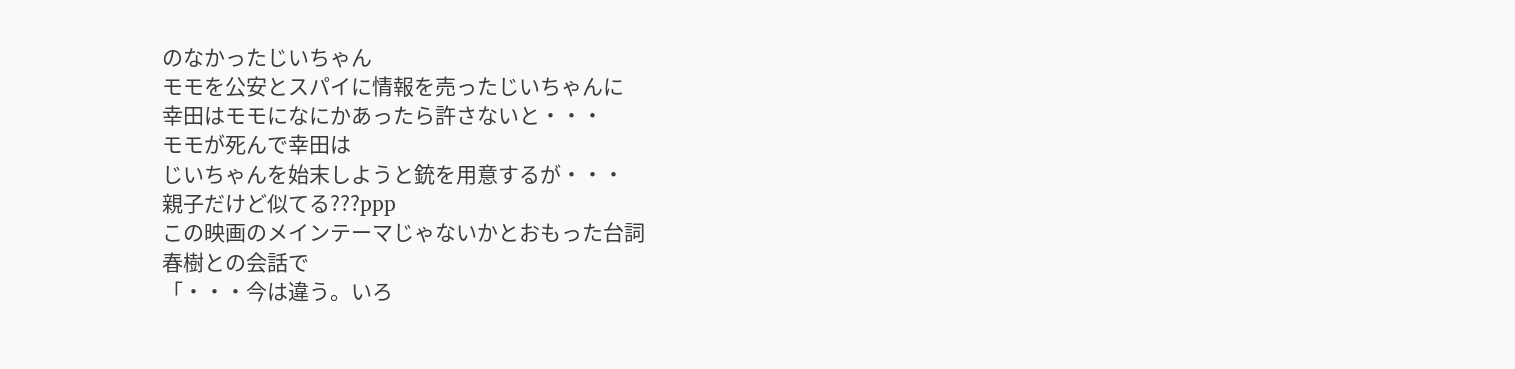のなかったじいちゃん
モモを公安とスパイに情報を売ったじいちゃんに
幸田はモモになにかあったら許さないと・・・
モモが死んで幸田は
じいちゃんを始末しようと銃を用意するが・・・
親子だけど似てる???ppp
この映画のメインテーマじゃないかとおもった台詞
春樹との会話で
「・・・今は違う。いろ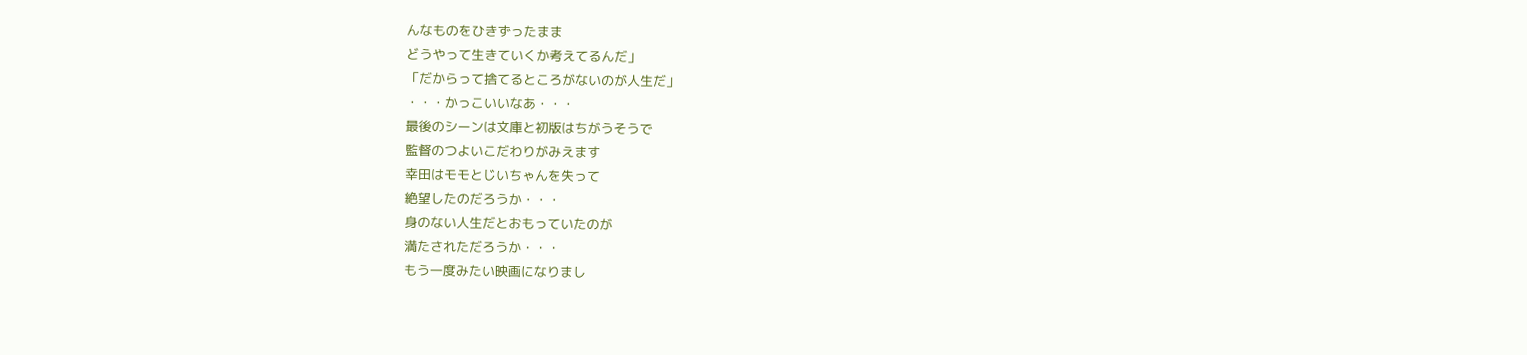んなものをひきずったまま
どうやって生きていくか考えてるんだ」
「だからって捨てるところがないのが人生だ」
・・・かっこいいなあ・・・
最後のシーンは文庫と初版はちがうそうで
監督のつよいこだわりがみえます
幸田はモモとじいちゃんを失って
絶望したのだろうか・・・
身のない人生だとおもっていたのが
満たされただろうか・・・
もう一度みたい映画になりまし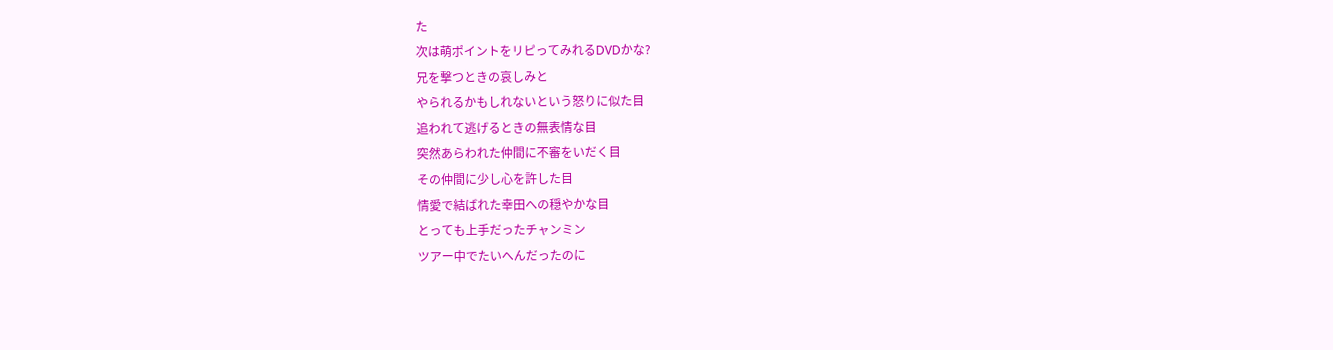た
次は萌ポイントをリピってみれるDVDかな?
兄を撃つときの哀しみと
やられるかもしれないという怒りに似た目
追われて逃げるときの無表情な目
突然あらわれた仲間に不審をいだく目
その仲間に少し心を許した目
情愛で結ばれた幸田への穏やかな目
とっても上手だったチャンミン
ツアー中でたいへんだったのに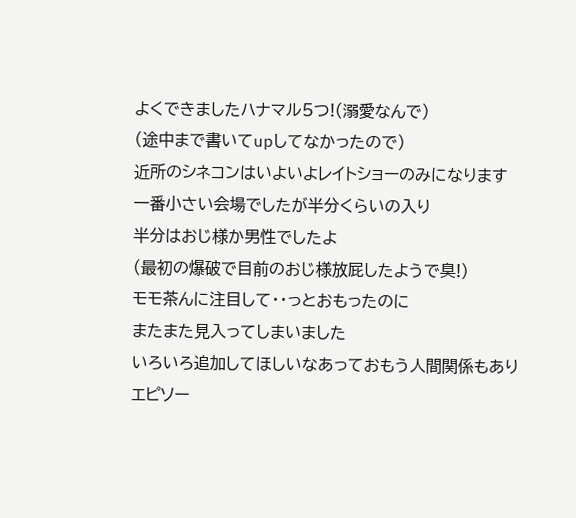よくできましたハナマル5つ!(溺愛なんで)
(途中まで書いてupしてなかったので)
近所のシネコンはいよいよレイトショーのみになります
一番小さい会場でしたが半分くらいの入り
半分はおじ様か男性でしたよ
(最初の爆破で目前のおじ様放屁したようで臭!)
モモ茶んに注目して・・っとおもったのに
またまた見入ってしまいました
いろいろ追加してほしいなあっておもう人間関係もあり
エピソー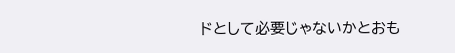ドとして必要じゃないかとおも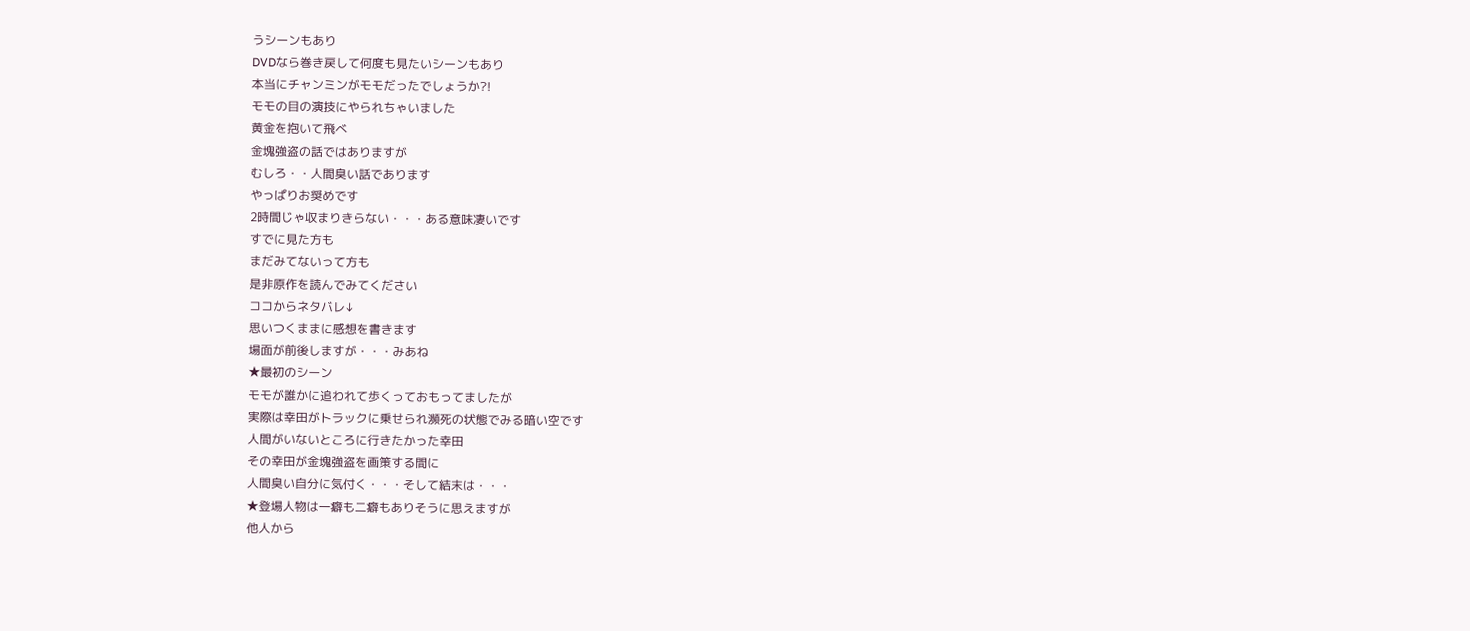うシーンもあり
DVDなら巻き戻して何度も見たいシーンもあり
本当にチャンミンがモモだったでしょうか?!
モモの目の演技にやられちゃいました
黄金を抱いて飛べ
金塊強盗の話ではありますが
むしろ・・人間臭い話であります
やっぱりお奨めです
2時間じゃ収まりきらない・・・ある意味凄いです
すでに見た方も
まだみてないって方も
是非原作を読んでみてください
ココからネタバレ↓
思いつくままに感想を書きます
場面が前後しますが・・・みあね
★最初のシーン
モモが誰かに追われて歩くっておもってましたが
実際は幸田がトラックに乗せられ瀕死の状態でみる暗い空です
人間がいないところに行きたかった幸田
その幸田が金塊強盗を画策する間に
人間臭い自分に気付く・・・そして結末は・・・
★登場人物は一癖も二癖もありそうに思えますが
他人から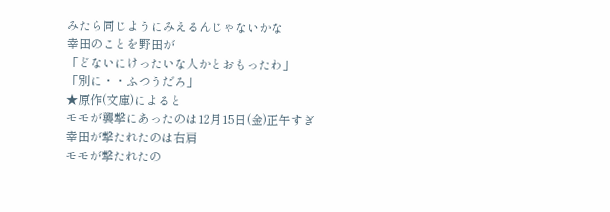みたら同じようにみえるんじゃないかな
幸田のことを野田が
「どないにけったいな人かとおもったわ」
「別に・・ふつうだろ」
★原作(文庫)によると
モモが襲撃にあったのは12月15日(金)正午すぎ
幸田が撃たれたのは右肩
モモが撃たれたの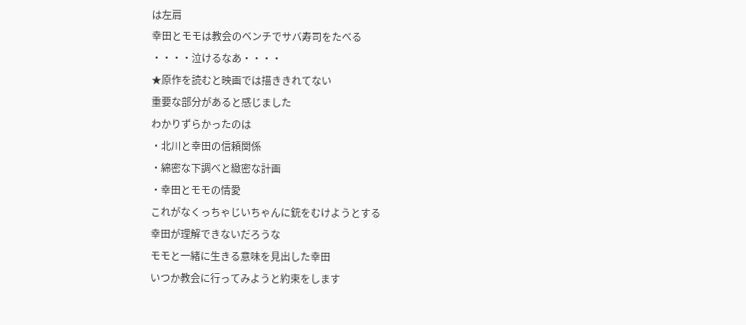は左肩
幸田とモモは教会のベンチでサバ寿司をたべる
・・・・泣けるなあ・・・・
★原作を読むと映画では描ききれてない
重要な部分があると感じました
わかりずらかったのは
・北川と幸田の信頼関係
・綿密な下調べと緻密な計画
・幸田とモモの情愛
これがなくっちゃじいちゃんに銃をむけようとする
幸田が理解できないだろうな
モモと一緒に生きる意味を見出した幸田
いつか教会に行ってみようと約束をします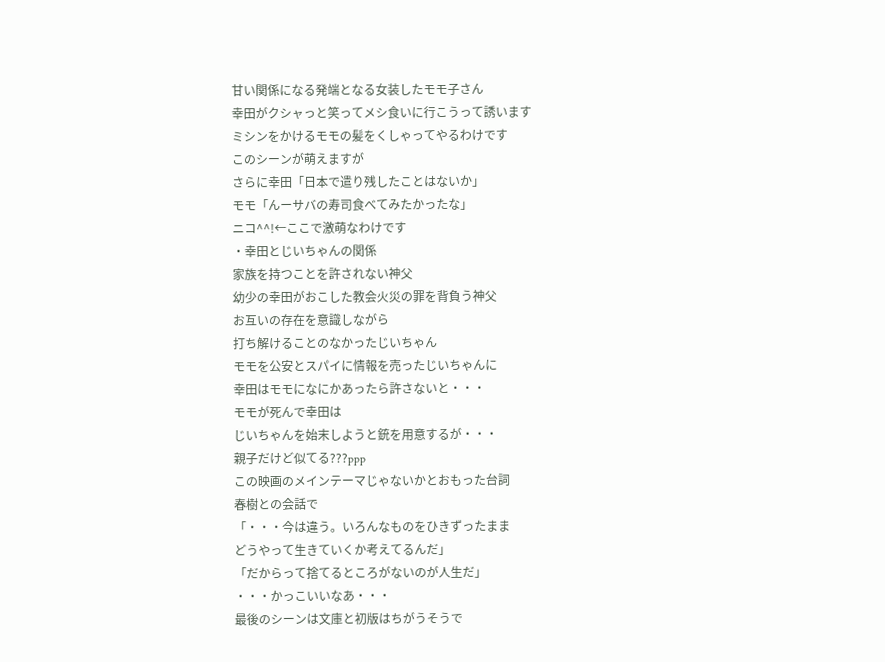甘い関係になる発端となる女装したモモ子さん
幸田がクシャっと笑ってメシ食いに行こうって誘います
ミシンをかけるモモの髪をくしゃってやるわけです
このシーンが萌えますが
さらに幸田「日本で遣り残したことはないか」
モモ「んーサバの寿司食べてみたかったな」
ニコ^^!←ここで激萌なわけです
・幸田とじいちゃんの関係
家族を持つことを許されない神父
幼少の幸田がおこした教会火災の罪を背負う神父
お互いの存在を意識しながら
打ち解けることのなかったじいちゃん
モモを公安とスパイに情報を売ったじいちゃんに
幸田はモモになにかあったら許さないと・・・
モモが死んで幸田は
じいちゃんを始末しようと銃を用意するが・・・
親子だけど似てる???ppp
この映画のメインテーマじゃないかとおもった台詞
春樹との会話で
「・・・今は違う。いろんなものをひきずったまま
どうやって生きていくか考えてるんだ」
「だからって捨てるところがないのが人生だ」
・・・かっこいいなあ・・・
最後のシーンは文庫と初版はちがうそうで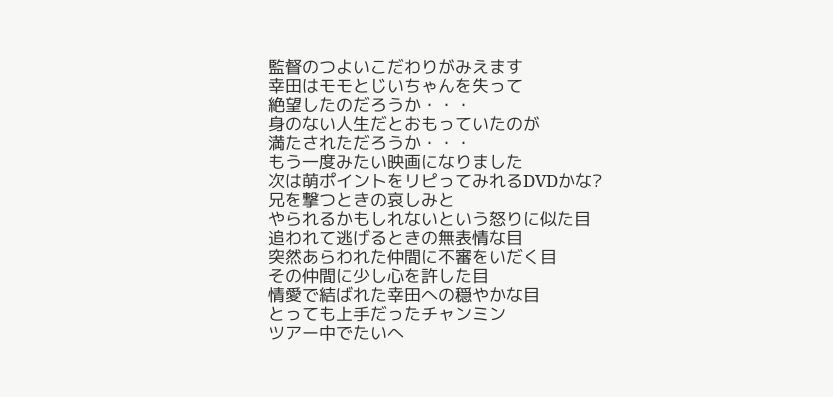監督のつよいこだわりがみえます
幸田はモモとじいちゃんを失って
絶望したのだろうか・・・
身のない人生だとおもっていたのが
満たされただろうか・・・
もう一度みたい映画になりました
次は萌ポイントをリピってみれるDVDかな?
兄を撃つときの哀しみと
やられるかもしれないという怒りに似た目
追われて逃げるときの無表情な目
突然あらわれた仲間に不審をいだく目
その仲間に少し心を許した目
情愛で結ばれた幸田への穏やかな目
とっても上手だったチャンミン
ツアー中でたいへ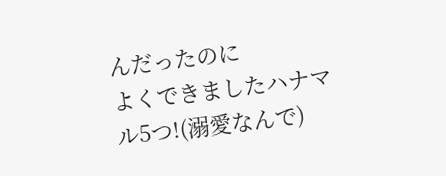んだったのに
よくできましたハナマル5つ!(溺愛なんで)